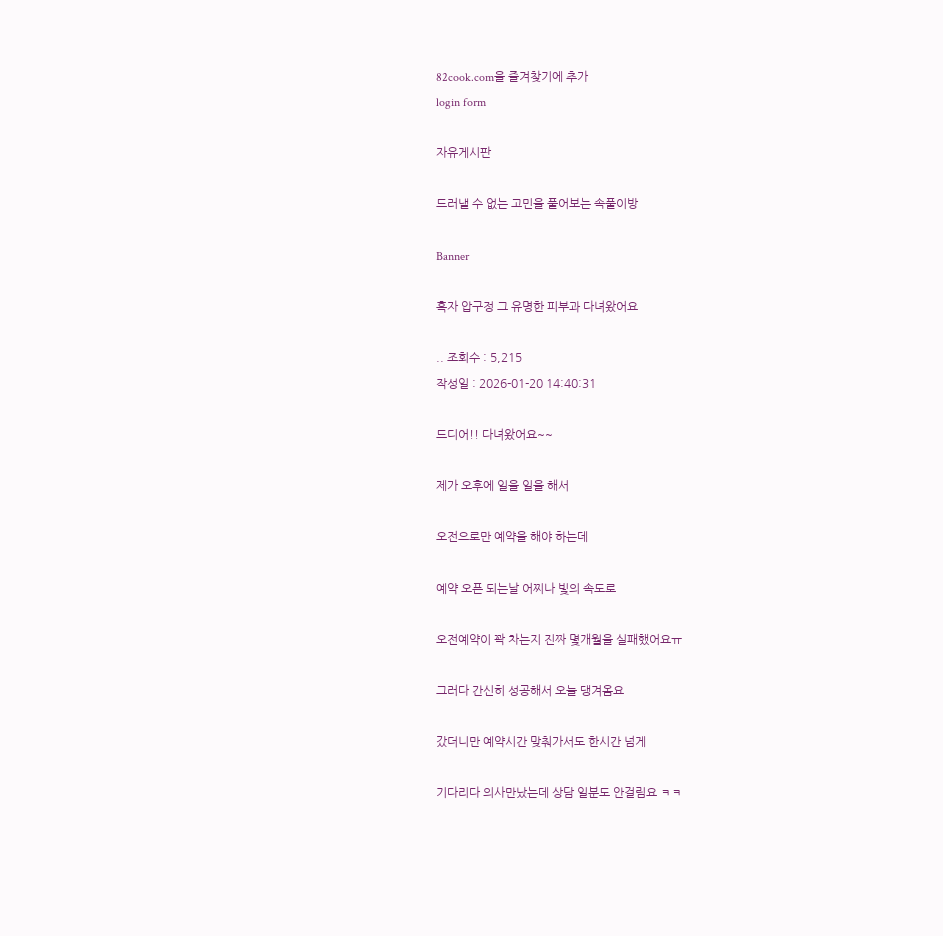82cook.com을 즐겨찾기에 추가
login form

자유게시판

드러낼 수 없는 고민을 풀어보는 속풀이방

Banner

흑자 압구정 그 유명한 피부과 다녀왔어요

.. 조회수 : 5,215
작성일 : 2026-01-20 14:40:31

드디어!! 다녀왔어요~~

제가 오후에 일을 일을 해서

오전으로만 예약을 해야 하는데

예약 오픈 되는날 어찌나 빛의 속도로

오전예약이 꽉 차는지 진짜 몇개월을 실패했어요ㅠ

그러다 간신히 성공해서 오늘 댕겨옴요

갔더니만 예약시간 맞춰가서도 한시간 넘게

기다리다 의사만났는데 상담 일분도 안걸림요 ㅋㅋ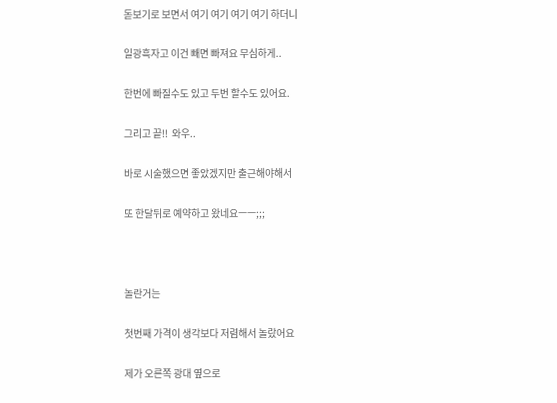돋보기로 보면서 여기 여기 여기 여기 하더니

일광흑자고 이건 빼면 빠져요 무심하게..

한번에 빠질수도 있고 두번 할수도 있어요.

그리고 끝!!  와우..

바로 시술했으면 좋았겠지만 출근해야해서

또 한달뒤로 예약하고 왔네요ㅡㅡ;;;



놀란거는

첫번째 가격이 생각보다 저렴해서 놀랐어요

제가 오른쪽 광대 옆으로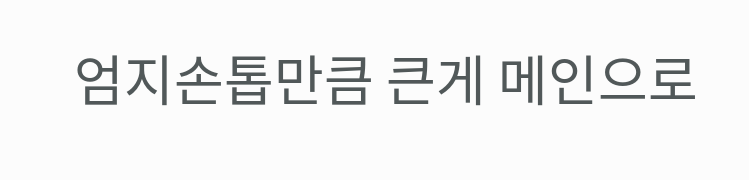엄지손톱만큼 큰게 메인으로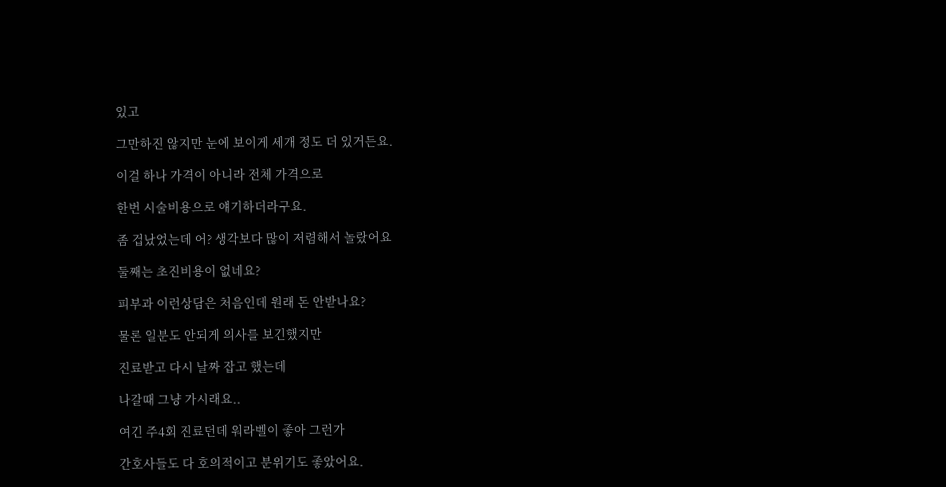있고

그만하진 않지만 눈에 보이게 세개 정도 더 있거든요.

이걸 하나 가격이 아니라 전체 가격으로

한번 시술비용으로 얘기하더라구요.

좀 겁났었는데 어? 생각보다 많이 저렴해서 놀랐어요

둘째는 초진비용이 없네요?

피부과 이런상담은 처음인데 원래 돈 안받나요?

물론 일분도 안되게 의사를 보긴했지만

진료받고 다시 날짜 잡고 했는데

나갈때 그냥 가시래요..

여긴 주4회 진료던데 워라벨이 좋아 그런가

간호사들도 다 호의적이고 분위기도 좋았어요.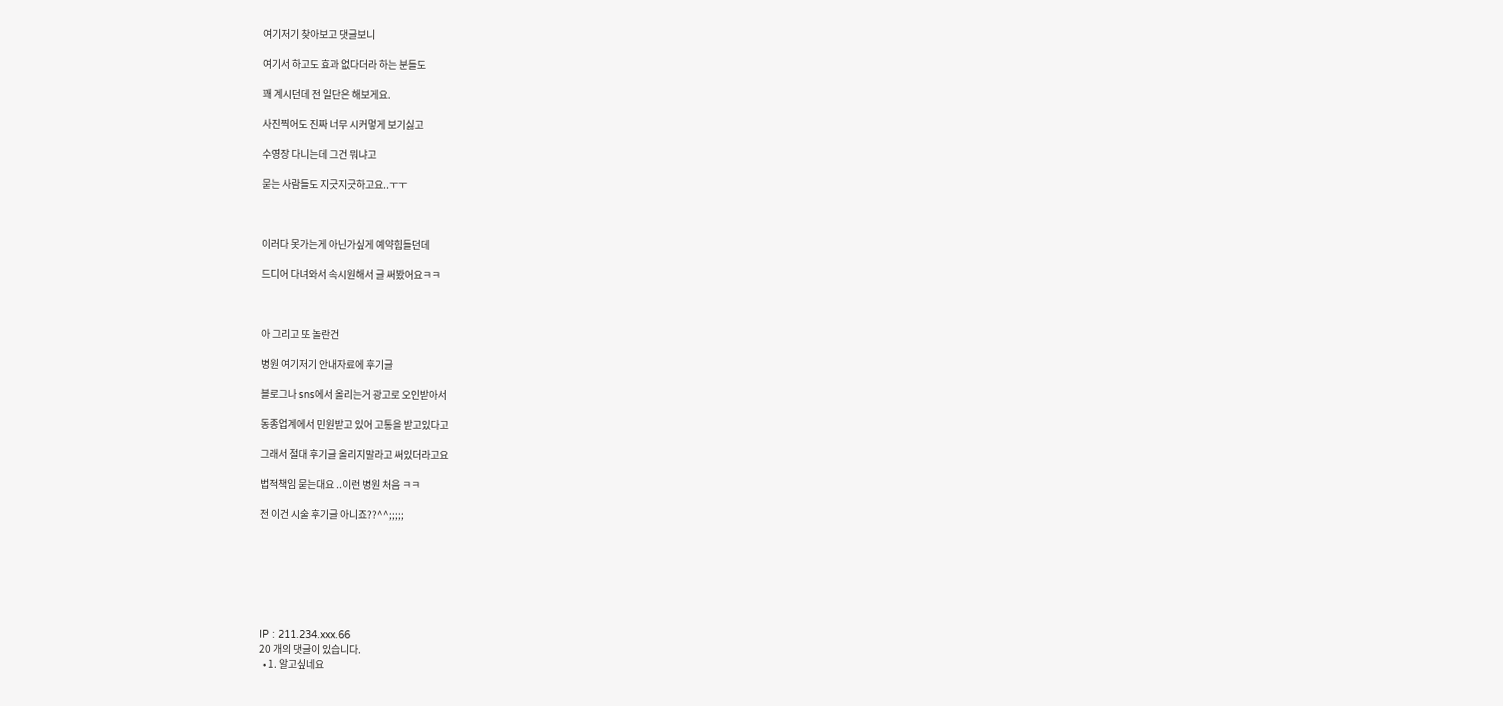여기저기 찾아보고 댓글보니

여기서 하고도 효과 없다더라 하는 분들도

꽤 계시던데 전 일단은 해보게요.

사진찍어도 진짜 너무 시커멓게 보기싫고

수영장 다니는데 그건 뭐냐고

묻는 사람들도 지긋지긋하고요..ㅜㅜ



이러다 못가는게 아닌가싶게 예약힘들던데

드디어 다녀와서 속시원해서 글 써봤어요ㅋㅋ



아 그리고 또 놀란건

병원 여기저기 안내자료에 후기글

블로그나 sns에서 올리는거 광고로 오인받아서

동종업계에서 민원받고 있어 고통을 받고있다고

그래서 절대 후기글 올리지말라고 써있더라고요

법적책임 묻는대요 ..이런 병원 처음 ㅋㅋ

전 이건 시술 후기글 아니죠??^^;;;;;







IP : 211.234.xxx.66
20 개의 댓글이 있습니다.
  • 1. 알고싶네요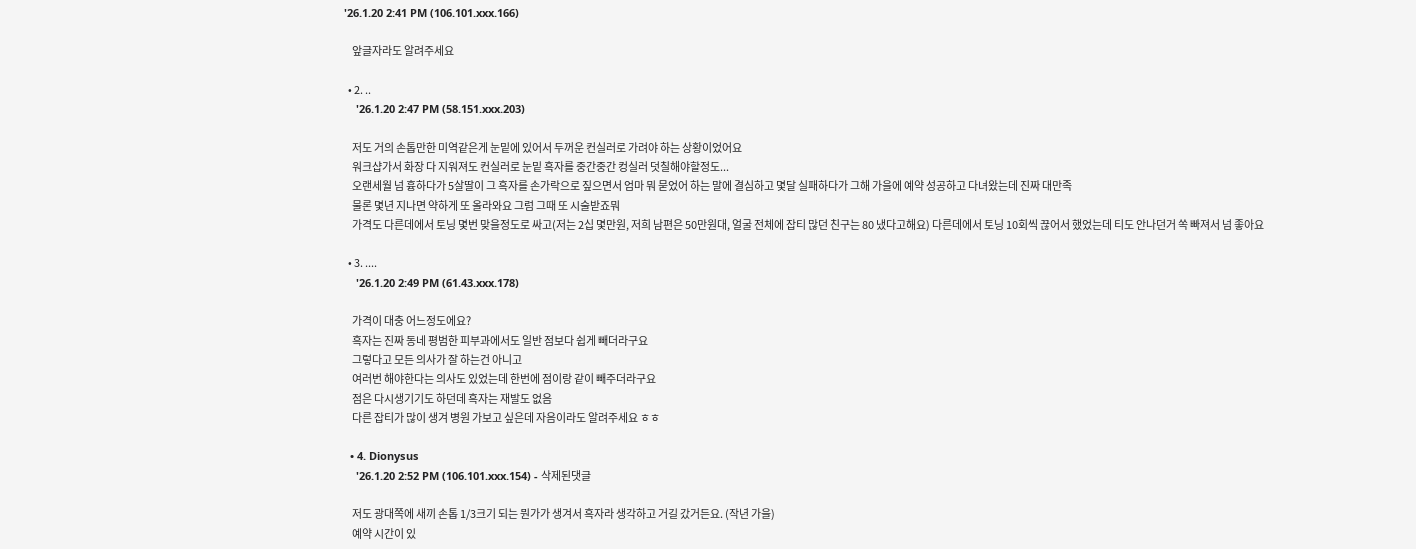'26.1.20 2:41 PM (106.101.xxx.166)

    앞글자라도 알려주세요

  • 2. ..
    '26.1.20 2:47 PM (58.151.xxx.203)

    저도 거의 손톱만한 미역같은게 눈밑에 있어서 두꺼운 컨실러로 가려야 하는 상황이었어요
    워크샵가서 화장 다 지워져도 컨실러로 눈밑 흑자를 중간중간 컹실러 덧칠해야할정도...
    오랜세월 넘 흉하다가 5살딸이 그 흑자를 손가락으로 짚으면서 엄마 뭐 묻었어 하는 말에 결심하고 몇달 실패하다가 그해 가을에 예약 성공하고 다녀왔는데 진짜 대만족
    물론 몇년 지나면 약하게 또 올라와요 그럼 그때 또 시술받죠뭐
    가격도 다른데에서 토닝 몇번 맞을정도로 싸고(저는 2십 몇만원, 저희 남편은 50만원대, 얼굴 전체에 잡티 많던 친구는 80 냈다고해요) 다른데에서 토닝 10회씩 끊어서 했었는데 티도 안나던거 쏙 빠져서 넘 좋아요

  • 3. ....
    '26.1.20 2:49 PM (61.43.xxx.178)

    가격이 대충 어느정도에요?
    흑자는 진짜 동네 평범한 피부과에서도 일반 점보다 쉽게 빼더라구요
    그렇다고 모든 의사가 잘 하는건 아니고
    여러번 해야한다는 의사도 있었는데 한번에 점이랑 같이 빼주더라구요
    점은 다시생기기도 하던데 흑자는 재발도 없음
    다른 잡티가 많이 생겨 병원 가보고 싶은데 자음이라도 알려주세요 ㅎㅎ

  • 4. Dionysus
    '26.1.20 2:52 PM (106.101.xxx.154) - 삭제된댓글

    저도 광대쪽에 새끼 손톱 1/3크기 되는 뭔가가 생겨서 흑자라 생각하고 거길 갔거든요. (작년 가을)
    예약 시간이 있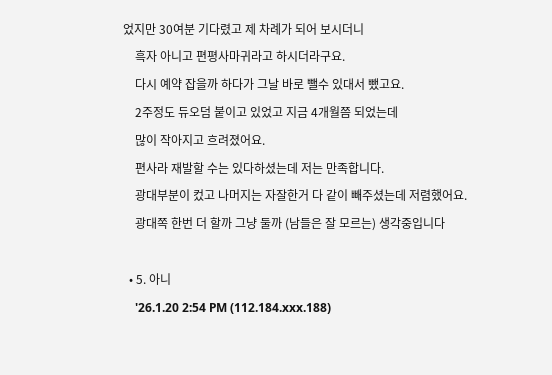었지만 30여분 기다렸고 제 차례가 되어 보시더니
    흑자 아니고 편평사마귀라고 하시더라구요.
    다시 예약 잡을까 하다가 그날 바로 뺄수 있대서 뺐고요.
    2주정도 듀오덤 붙이고 있었고 지금 4개월쯤 되었는데
    많이 작아지고 흐려졌어요.
    편사라 재발할 수는 있다하셨는데 저는 만족합니다.
    광대부분이 컸고 나머지는 자잘한거 다 같이 빼주셨는데 저렴했어요.
    광대쪽 한번 더 할까 그냥 둘까 (남들은 잘 모르는) 생각중입니다

  • 5. 아니
    '26.1.20 2:54 PM (112.184.xxx.188)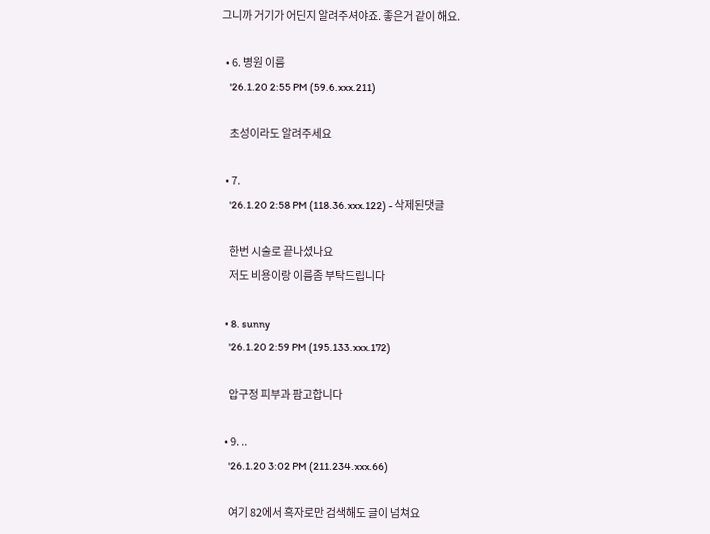그니까 거기가 어딘지 알려주셔야죠. 좋은거 같이 해요.

  • 6. 병원 이름
    '26.1.20 2:55 PM (59.6.xxx.211)

    초성이라도 알려주세요

  • 7.
    '26.1.20 2:58 PM (118.36.xxx.122) - 삭제된댓글

    한번 시술로 끝나셨나요
    저도 비용이랑 이름좀 부탁드립니다

  • 8. sunny
    '26.1.20 2:59 PM (195.133.xxx.172)

    압구정 피부과 팜고합니다

  • 9. ..
    '26.1.20 3:02 PM (211.234.xxx.66)

    여기 82에서 흑자로만 검색해도 글이 넘쳐요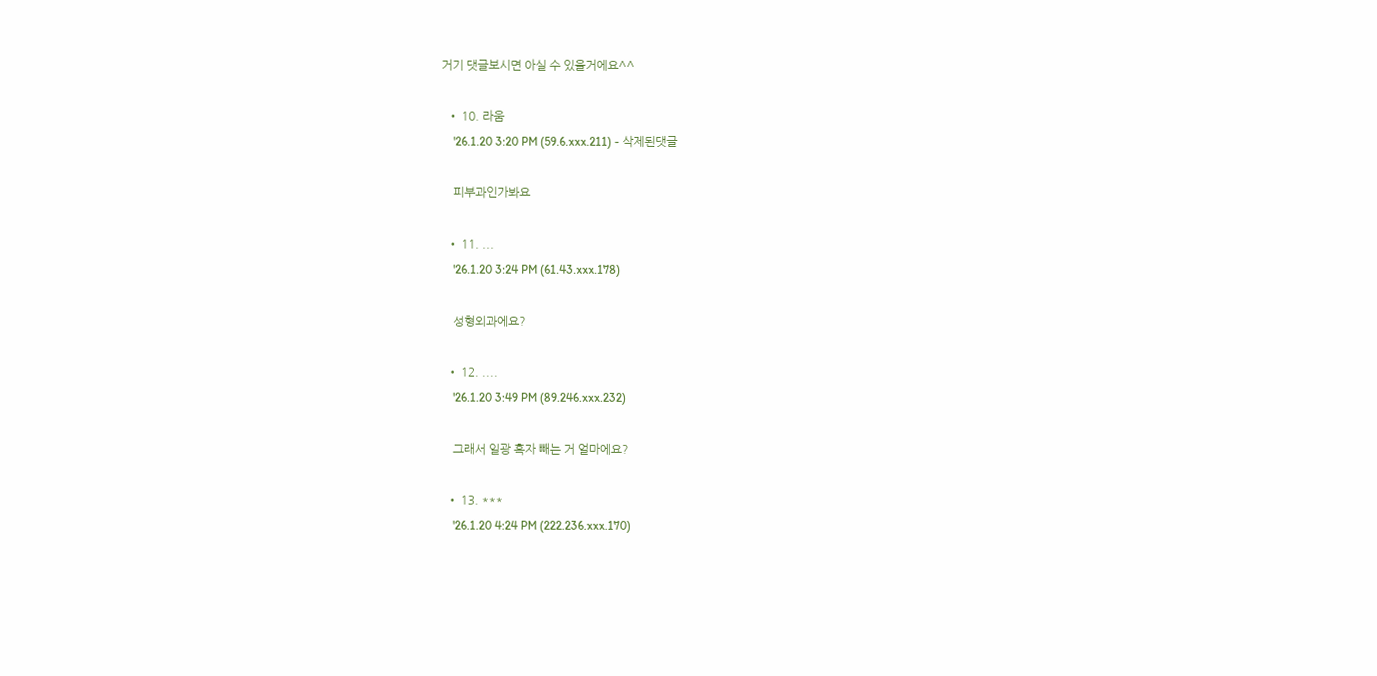거기 댓글보시면 아실 수 있을거에요^^

  • 10. 라움
    '26.1.20 3:20 PM (59.6.xxx.211) - 삭제된댓글

    피부과인가봐요

  • 11. ...
    '26.1.20 3:24 PM (61.43.xxx.178)

    성형외과에요?

  • 12. ....
    '26.1.20 3:49 PM (89.246.xxx.232)

    그래서 일광 흑자 빼는 거 얼마에요?

  • 13. ***
    '26.1.20 4:24 PM (222.236.xxx.170)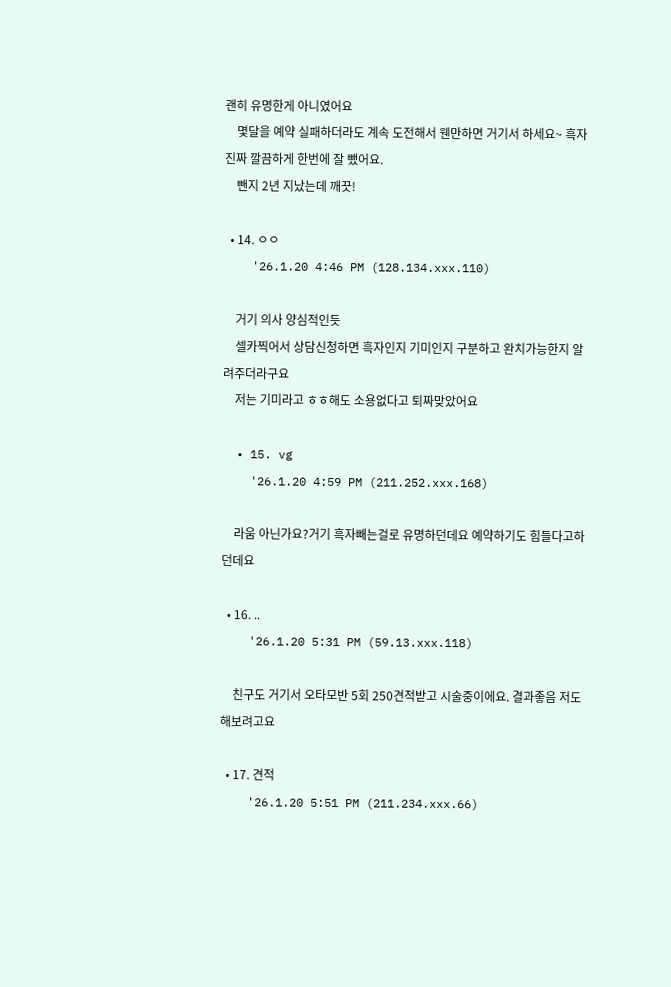괜히 유명한게 아니였어요
    몇달을 예약 실패하더라도 계속 도전해서 웬만하면 거기서 하세요~ 흑자 진짜 깔끔하게 한번에 잘 뺐어요.
    뺀지 2년 지났는데 깨끗!

  • 14. ㅇㅇ
    '26.1.20 4:46 PM (128.134.xxx.110)

    거기 의사 양심적인듯
    셀카찍어서 상담신청하면 흑자인지 기미인지 구분하고 완치가능한지 알려주더라구요
    저는 기미라고 ㅎㅎ해도 소용없다고 퇴짜맞았어요

  • 15. vg
    '26.1.20 4:59 PM (211.252.xxx.168)

    라움 아닌가요?거기 흑자빼는걸로 유명하던데요 예약하기도 힘들다고하던데요

  • 16. ..
    '26.1.20 5:31 PM (59.13.xxx.118)

    친구도 거기서 오타모반 5회 250견적받고 시술중이에요. 결과좋음 저도 해보려고요

  • 17. 견적
    '26.1.20 5:51 PM (211.234.xxx.66)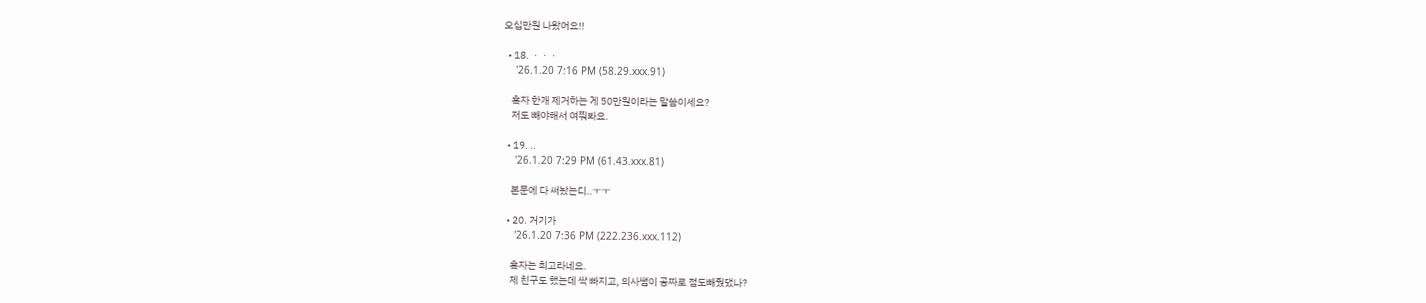오십만원 나왔어요!!

  • 18. ㆍㆍㆍ
    '26.1.20 7:16 PM (58.29.xxx.91)

    흑자 한개 제거하는 게 50만원이라는 말씀이세요?
    저도 빼야해서 여쭤봐요.

  • 19. ..
    '26.1.20 7:29 PM (61.43.xxx.81)

    본문에 다 써놨는디..ㅜㅜ

  • 20. 거기가
    '26.1.20 7:36 PM (222.236.xxx.112)

    흑자는 최고라네요.
    제 친구도 했는데 싹 빠지고, 의사쌤이 공짜로 점도빼줬댔나?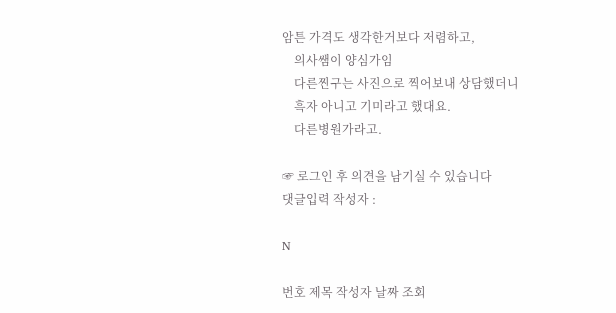암튼 가격도 생각한거보다 저렴하고,
    의사쌤이 양심가임
    다른찐구는 사진으로 찍어보내 상담했더니
    흑자 아니고 기미라고 했대요.
    다른병원가라고.

☞ 로그인 후 의견을 남기실 수 있습니다
댓글입력 작성자 :

N

번호 제목 작성자 날짜 조회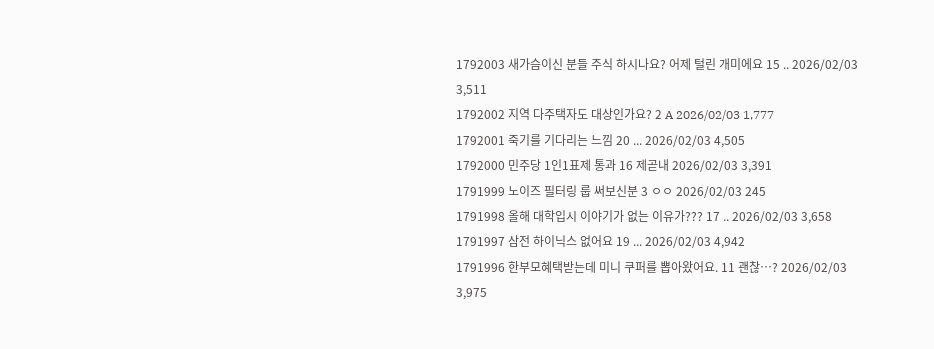1792003 새가슴이신 분들 주식 하시나요? 어제 털린 개미에요 15 .. 2026/02/03 3,511
1792002 지역 다주택자도 대상인가요? 2 A 2026/02/03 1,777
1792001 죽기를 기다리는 느낌 20 ... 2026/02/03 4,505
1792000 민주당 1인1표제 통과 16 제곧내 2026/02/03 3,391
1791999 노이즈 필터링 룹 써보신분 3 ㅇㅇ 2026/02/03 245
1791998 올해 대학입시 이야기가 없는 이유가??? 17 .. 2026/02/03 3,658
1791997 삼전 하이닉스 없어요 19 ... 2026/02/03 4,942
1791996 한부모혜택받는데 미니 쿠퍼를 뽑아왔어요. 11 괜찮…? 2026/02/03 3,975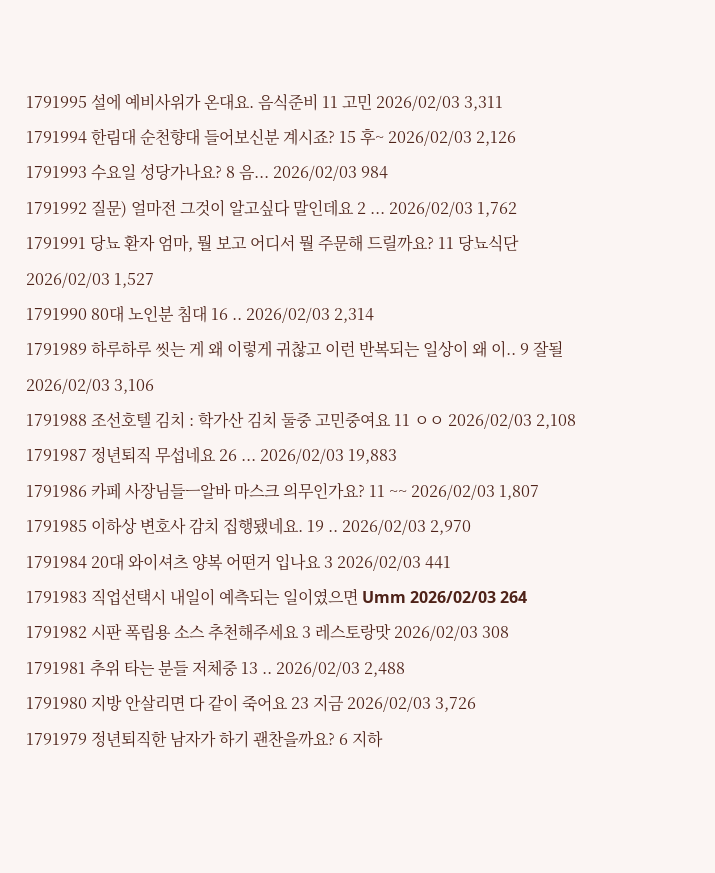1791995 설에 예비사위가 온대요. 음식준비 11 고민 2026/02/03 3,311
1791994 한림대 순천향대 들어보신분 계시죠? 15 후~ 2026/02/03 2,126
1791993 수요일 성당가나요? 8 음... 2026/02/03 984
1791992 질문) 얼마전 그것이 알고싶다 말인데요 2 ... 2026/02/03 1,762
1791991 당뇨 환자 엄마, 뭘 보고 어디서 뭘 주문해 드릴까요? 11 당뇨식단 2026/02/03 1,527
1791990 80대 노인분 침대 16 .. 2026/02/03 2,314
1791989 하루하루 씻는 게 왜 이렇게 귀찮고 이런 반복되는 일상이 왜 이.. 9 잘될 2026/02/03 3,106
1791988 조선호텔 김치 : 학가산 김치 둘중 고민중여요 11 ㅇㅇ 2026/02/03 2,108
1791987 정년퇴직 무섭네요 26 ... 2026/02/03 19,883
1791986 카페 사장님들ㅡ알바 마스크 의무인가요? 11 ~~ 2026/02/03 1,807
1791985 이하상 변호사 감치 집행됐네요. 19 .. 2026/02/03 2,970
1791984 20대 와이셔츠 양복 어떤거 입나요 3 2026/02/03 441
1791983 직업선택시 내일이 예측되는 일이였으면 Umm 2026/02/03 264
1791982 시판 폭립용 소스 추천해주세요 3 레스토랑맛 2026/02/03 308
1791981 추위 타는 분들 저체중 13 .. 2026/02/03 2,488
1791980 지방 안살리면 다 같이 죽어요 23 지금 2026/02/03 3,726
1791979 정년퇴직한 남자가 하기 괜찬을까요? 6 지하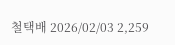철택배 2026/02/03 2,259